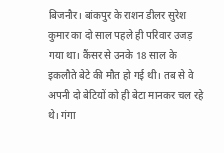बिजनौर। बांकपुर के राशन डीलर सुरेश कुमार का दो साल पहले ही परिवार उजड़ गया था। कैंसर से उनके 18 साल के इकलौते बेटे की मौत हो गई थी। तब से वे अपनी दो बेटियों को ही बेटा मानकर चल रहे थे। गंगा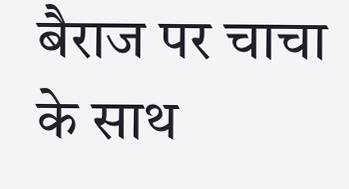बैराज पर चाचा के साथ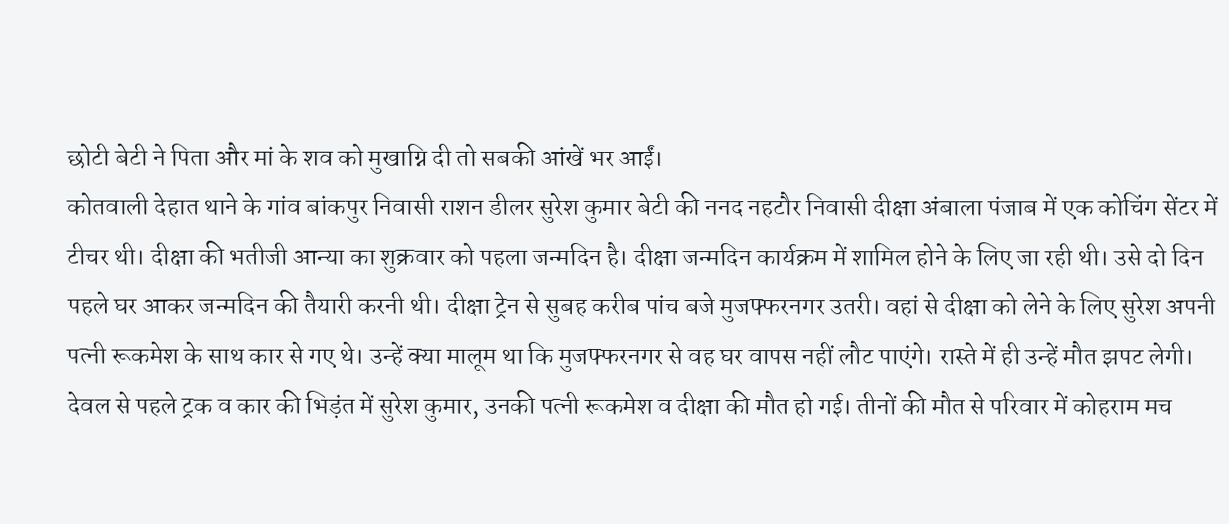छोटी बेटी ने पिता और मां के शव को मुखाग्नि दी तो सबकी आंखें भर आईं।
कोतवाली देहात थाने के गांव बांकपुर निवासी राशन डीलर सुरेश कुमार बेटी की ननद नहटौर निवासी दीक्षा अंबाला पंजाब में एक कोचिंग सेंटर में टीचर थी। दीक्षा की भतीजी आन्या का शुक्रवार को पहला जन्मदिन है। दीक्षा जन्मदिन कार्यक्रम में शामिल होने के लिए जा रही थी। उसे दो दिन पहले घर आकर जन्मदिन की तैयारी करनी थी। दीक्षा ट्रेन से सुबह करीब पांच बजे मुजफ्फरनगर उतरी। वहां से दीक्षा को लेने के लिए सुरेश अपनी पत्नी रूकमेश के साथ कार से गए थे। उन्हें क्या मालूम था कि मुजफ्फरनगर से वह घर वापस नहीं लौट पाएंगे। रास्ते में ही उन्हें मौत झपट लेगी। देवल से पहले ट्रक व कार की भिड़ंत में सुरेश कुमार, उनकी पत्नी रूकमेश व दीक्षा की मौत हो गई। तीनों की मौत से परिवार में कोहराम मच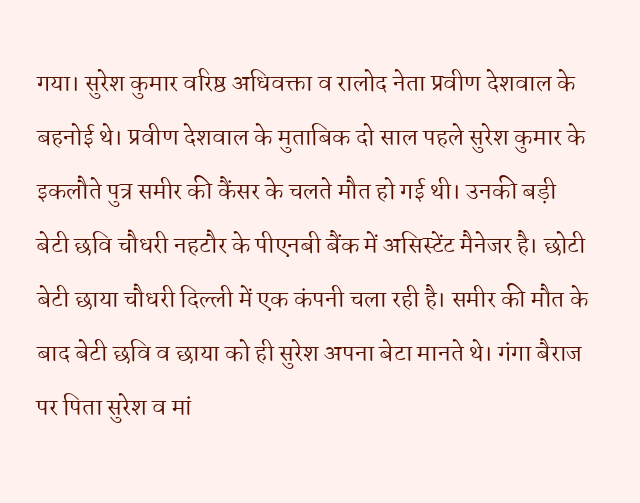गया। सुरेश कुमार वरिष्ठ अधिवक्ता व रालोद नेता प्रवीण देशवाल के बहनोई थे। प्रवीण देशवाल के मुताबिक दो साल पहले सुरेश कुमार के इकलौते पुत्र समीर की कैंसर के चलते मौत हो गई थी। उनकी बड़ी बेटी छवि चौधरी नहटौर के पीएनबी बैंक में असिस्टेंट मैनेजर है। छोटी बेटी छाया चौधरी दिल्ली में एक कंपनी चला रही है। समीर की मौत के बाद बेटी छवि व छाया को ही सुरेश अपना बेटा मानते थे। गंगा बैराज पर पिता सुरेश व मां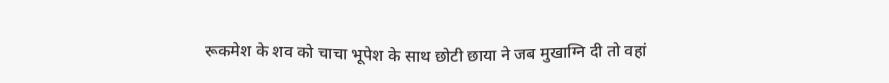रूकमेश के शव को चाचा भूपेश के साथ छोटी छाया ने जब मुखाग्नि दी तो वहां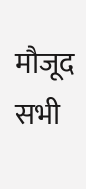मौजूद सभी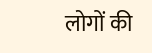लोगों की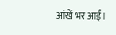आंखें भर आईं।